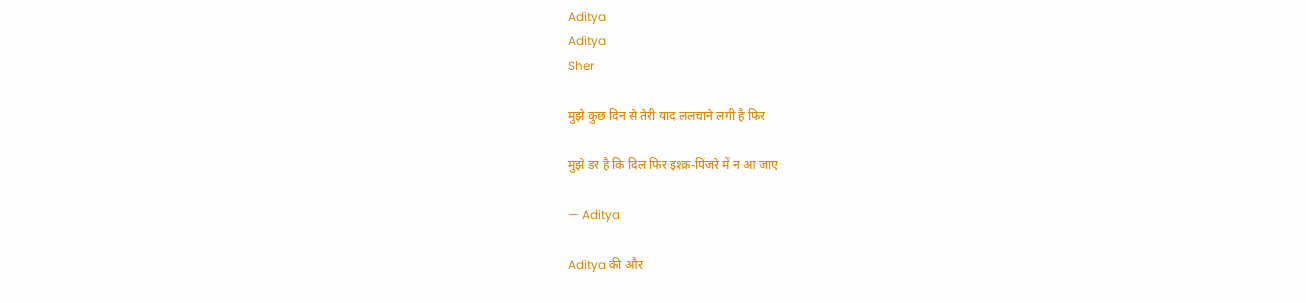Aditya
Aditya
Sher

मुझे कुछ दिन से तेरी याद ललचाने लगी है फिर

मुझे डर है कि दिल फिर इश्क़-पिंजरे में न आ जाए

— Aditya

Aditya की और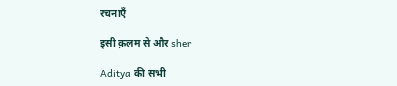रचनाएँ

इसी क़लम से और sher

Aditya की सभी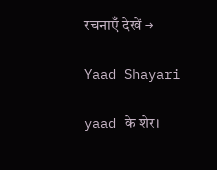रचनाएँ देखें →

Yaad Shayari

yaad के शेर।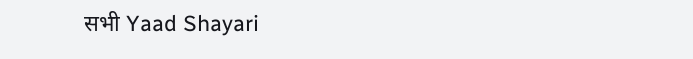सभी Yaad Shayari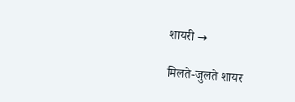शायरी →

मिलते-जुलते शायर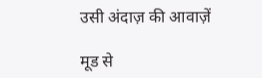उसी अंदाज़ की आवाज़ें

मूड से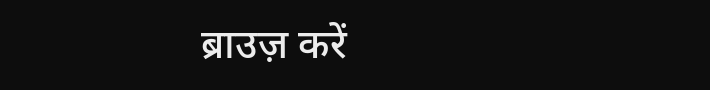ब्राउज़ करें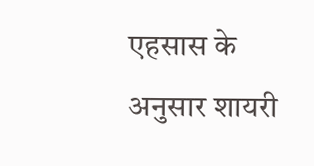एहसास के अनुसार शायरी